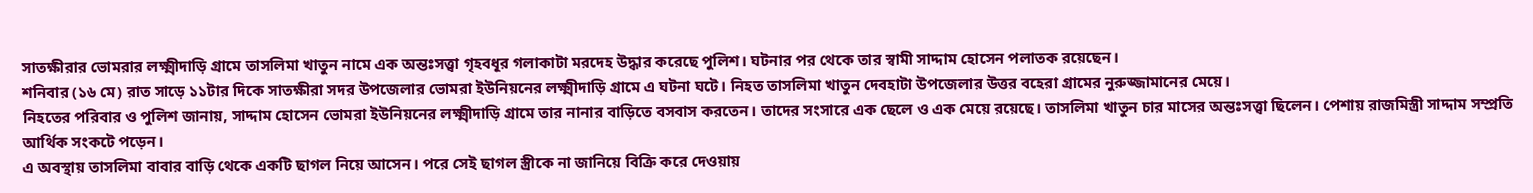সাতক্ষীরার ভোমরার লক্ষ্মীদাড়ি গ্রামে তাসলিমা খাতুন নামে এক অন্তঃসত্ত্বা গৃহবধূর গলাকাটা মরদেহ উদ্ধার করেছে পুলিশ। ঘটনার পর থেকে তার স্বামী সাদ্দাম হোসেন পলাতক রয়েছেন।
শনিবার (১৬ মে) রাত সাড়ে ১১টার দিকে সাতক্ষীরা সদর উপজেলার ভোমরা ইউনিয়নের লক্ষ্মীদাড়ি গ্রামে এ ঘটনা ঘটে। নিহত তাসলিমা খাতুন দেবহাটা উপজেলার উত্তর বহেরা গ্রামের নুরুজ্জামানের মেয়ে।
নিহতের পরিবার ও পুলিশ জানায়, সাদ্দাম হোসেন ভোমরা ইউনিয়নের লক্ষ্মীদাড়ি গ্রামে তার নানার বাড়িতে বসবাস করতেন। তাদের সংসারে এক ছেলে ও এক মেয়ে রয়েছে। তাসলিমা খাতুন চার মাসের অন্তঃসত্ত্বা ছিলেন। পেশায় রাজমিস্ত্রী সাদ্দাম সম্প্রতি আর্থিক সংকটে পড়েন।
এ অবস্থায় তাসলিমা বাবার বাড়ি থেকে একটি ছাগল নিয়ে আসেন। পরে সেই ছাগল স্ত্রীকে না জানিয়ে বিক্রি করে দেওয়ায়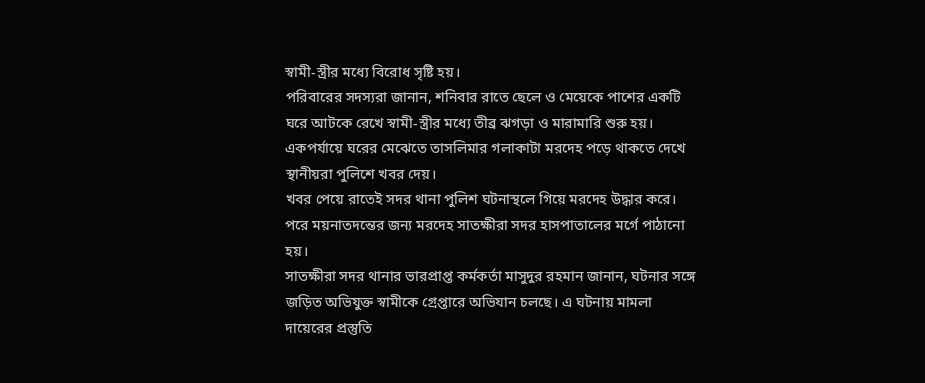স্বামী-স্ত্রীর মধ্যে বিরোধ সৃষ্টি হয়।
পরিবারের সদস্যরা জানান, শনিবার রাতে ছেলে ও মেয়েকে পাশের একটি ঘরে আটকে রেখে স্বামী-স্ত্রীর মধ্যে তীব্র ঝগড়া ও মারামারি শুরু হয়। একপর্যায়ে ঘরের মেঝেতে তাসলিমার গলাকাটা মরদেহ পড়ে থাকতে দেখে স্থানীয়রা পুলিশে খবর দেয়।
খবর পেয়ে রাতেই সদর থানা পুলিশ ঘটনাস্থলে গিয়ে মরদেহ উদ্ধার করে। পরে ময়নাতদন্তের জন্য মরদেহ সাতক্ষীরা সদর হাসপাতালের মর্গে পাঠানো হয়।
সাতক্ষীরা সদর থানার ভারপ্রাপ্ত কর্মকর্তা মাসুদুর রহমান জানান, ঘটনার সঙ্গে জড়িত অভিযুক্ত স্বামীকে গ্রেপ্তারে অভিযান চলছে। এ ঘটনায় মামলা দায়েরের প্রস্তুতি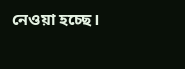নেওয়া হচ্ছে।